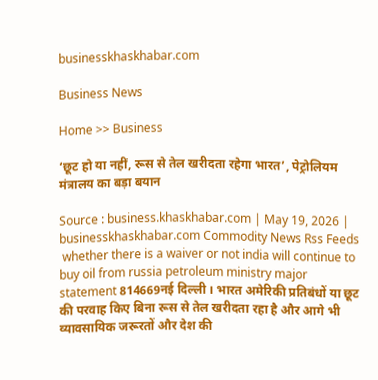businesskhaskhabar.com

Business News

Home >> Business

‘छूट हो या नहीं, रूस से तेल खरीदता रहेगा भारत’, पेट्रोलियम मंत्रालय का बड़ा बयान

Source : business.khaskhabar.com | May 19, 2026 | businesskhaskhabar.com Commodity News Rss Feeds
 whether there is a waiver or not india will continue to buy oil from russia petroleum ministry major statement 814669नई दिल्ली । भारत अमेरिकी प्रतिबंधों या छूट की परवाह किए बिना रूस से तेल खरीदता रहा है और आगे भी व्यावसायिक जरूरतों और देश की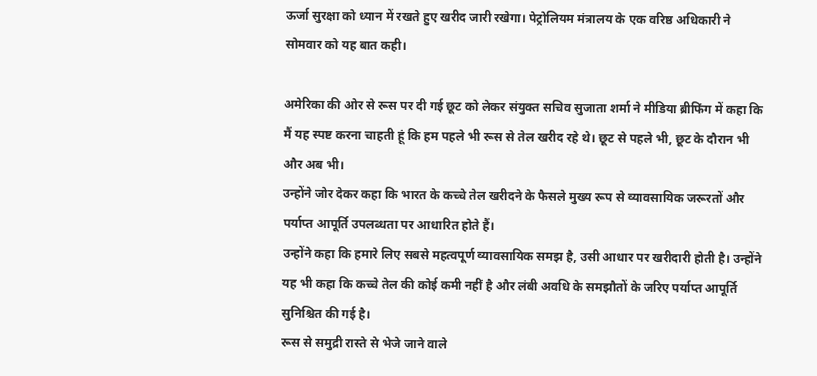ऊर्जा सुरक्षा को ध्यान में रखते हुए खरीद जारी रखेगा। पेट्रोलियम मंत्रालय के एक वरिष्ठ अधिकारी ने सोमवार को यह बात कही।

अमेरिका की ओर से रूस पर दी गई छूट को लेकर संयुक्त सचिव सुजाता शर्मा ने मीडिया ब्रीफिंग में कहा कि मैं यह स्पष्ट करना चाहती हूं कि हम पहले भी रूस से तेल खरीद रहे थे। छूट से पहले भी, छूट के दौरान भी और अब भी।
उन्होंने जोर देकर कहा कि भारत के कच्चे तेल खरीदने के फैसले मुख्य रूप से व्यावसायिक जरूरतों और पर्याप्त आपूर्ति उपलब्धता पर आधारित होते हैं।
उन्होंने कहा कि हमारे लिए सबसे महत्वपूर्ण व्यावसायिक समझ है, उसी आधार पर खरीदारी होती है। उन्होंने यह भी कहा कि कच्चे तेल की कोई कमी नहीं है और लंबी अवधि के समझौतों के जरिए पर्याप्त आपूर्ति सुनिश्चित की गई है।
रूस से समुद्री रास्ते से भेजे जाने वाले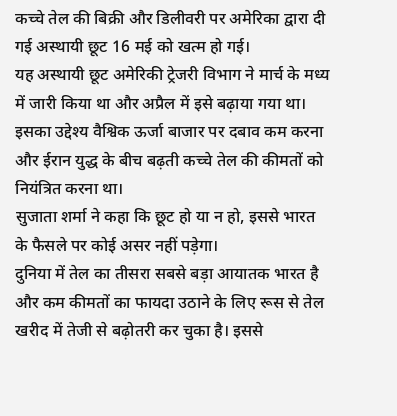कच्चे तेल की बिक्री और डिलीवरी पर अमेरिका द्वारा दी गई अस्थायी छूट 16 मई को खत्म हो गई।
यह अस्थायी छूट अमेरिकी ट्रेजरी विभाग ने मार्च के मध्य में जारी किया था और अप्रैल में इसे बढ़ाया गया था। इसका उद्देश्य वैश्विक ऊर्जा बाजार पर दबाव कम करना और ईरान युद्ध के बीच बढ़ती कच्चे तेल की कीमतों को नियंत्रित करना था।
सुजाता शर्मा ने कहा कि छूट हो या न हो, इससे भारत के फैसले पर कोई असर नहीं पड़ेगा।
दुनिया में तेल का तीसरा सबसे बड़ा आयातक भारत है और कम कीमतों का फायदा उठाने के लिए रूस से तेल खरीद में तेजी से बढ़ोतरी कर चुका है। इससे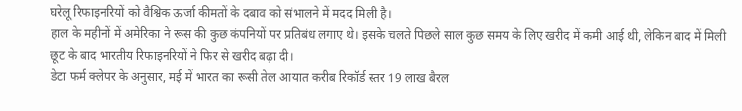घरेलू रिफाइनरियों को वैश्विक ऊर्जा कीमतों के दबाव को संभालने में मदद मिली है।
हाल के महीनों में अमेरिका ने रूस की कुछ कंपनियों पर प्रतिबंध लगाए थे। इसके चलते पिछले साल कुछ समय के लिए खरीद में कमी आई थी, लेकिन बाद में मिली छूट के बाद भारतीय रिफाइनरियों ने फिर से खरीद बढ़ा दी।
डेटा फर्म क्लेपर के अनुसार, मई में भारत का रूसी तेल आयात करीब रिकॉर्ड स्तर 19 लाख बैरल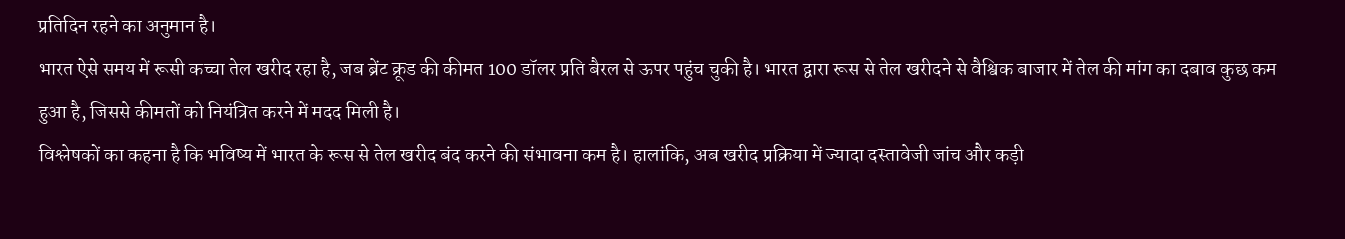प्रतिदिन रहने का अनुमान है।
भारत ऐसे समय में रूसी कच्चा तेल खरीद रहा है, जब ब्रेंट क्रूड की कीमत 100 डॉलर प्रति बैरल से ऊपर पहुंच चुकी है। भारत द्वारा रूस से तेल खरीदने से वैश्विक बाजार में तेल की मांग का दबाव कुछ कम हुआ है, जिससे कीमतों को नियंत्रित करने में मदद मिली है।
विश्लेषकों का कहना है कि भविष्य में भारत के रूस से तेल खरीद बंद करने की संभावना कम है। हालांकि, अब खरीद प्रक्रिया में ज्यादा दस्तावेजी जांच और कड़ी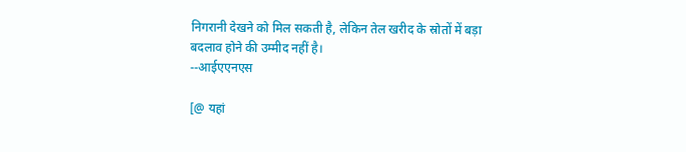निगरानी देखने को मिल सकती है, लेकिन तेल खरीद के स्रोतों में बड़ा बदलाव होने की उम्मीद नहीं है।
--आईएएनएस

[@ यहां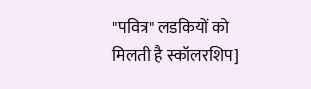"पवित्र" लडकियों को मिलती है स्कॉलरशिप]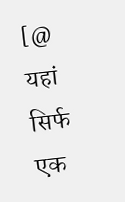[@ यहां सिर्फ एक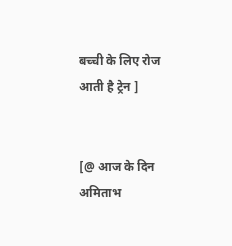बच्ची के लिए रोज आती है ट्रेन ]


[@ आज के दिन अमिताभ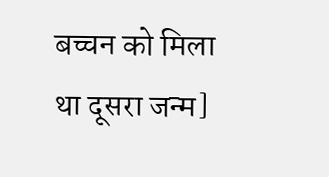बच्चन को मिला था दूसरा जन्म]